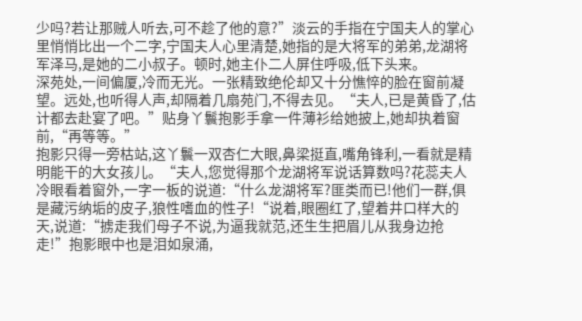少吗?若让那贼人听去,可不趁了他的意?”淡云的手指在宁国夫人的掌心里悄悄比出一个二字,宁国夫人心里清楚,她指的是大将军的弟弟,龙湖将军泽马,是她的二小叔子。顿时,她主仆二人屏住呼吸,低下头来。
深苑处,一间偏厦,冷而无光。一张精致绝伦却又十分憔悴的脸在窗前凝望。远处,也听得人声,却隔着几扇苑门,不得去见。“夫人,已是黄昏了,估计都去赴宴了吧。”贴身丫鬟抱影手拿一件薄衫给她披上,她却执着窗前,“再等等。”
抱影只得一旁枯站,这丫鬟一双杏仁大眼,鼻梁挺直,嘴角锋利,一看就是精明能干的大女孩儿。“夫人,您觉得那个龙湖将军说话算数吗?花蕊夫人冷眼看着窗外,一字一板的说道:“什么龙湖将军?匪类而已!他们一群,俱是藏污纳垢的皮子,狼性嗜血的性子!“说着,眼圈红了,望着井口样大的天,说道:“掳走我们母子不说,为逼我就范,还生生把眉儿从我身边抢走!”抱影眼中也是泪如泉涌,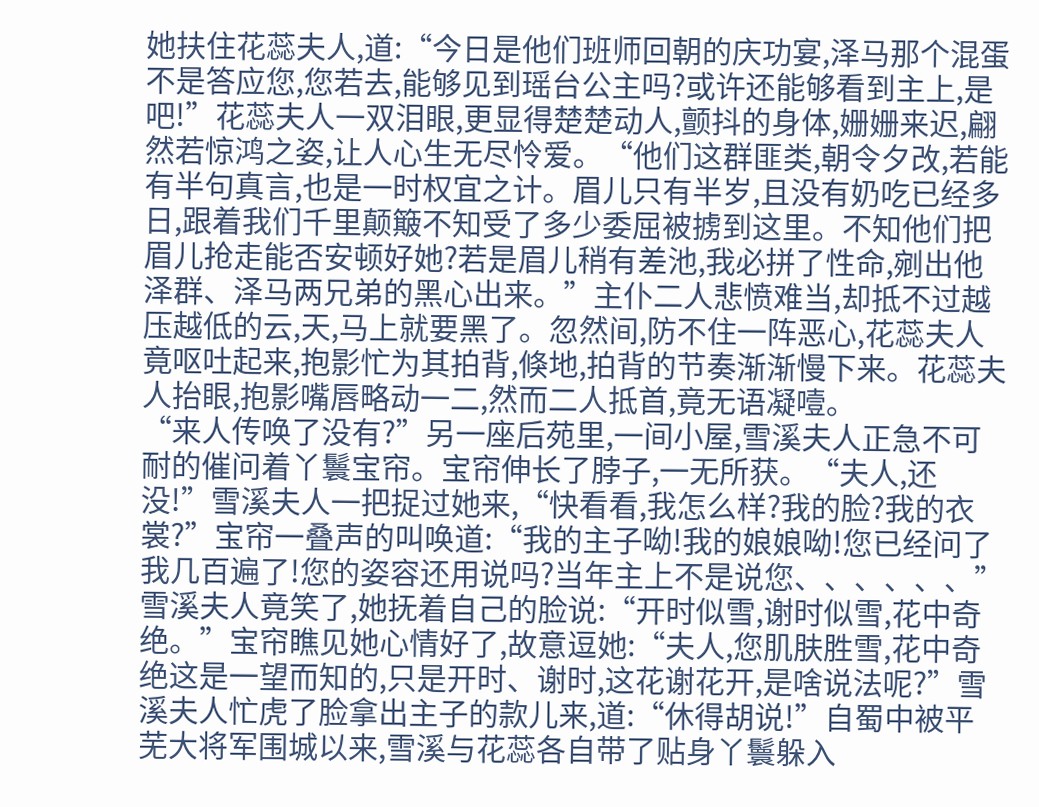她扶住花蕊夫人,道:“今日是他们班师回朝的庆功宴,泽马那个混蛋不是答应您,您若去,能够见到瑶台公主吗?或许还能够看到主上,是吧!”花蕊夫人一双泪眼,更显得楚楚动人,颤抖的身体,姗姗来迟,翩然若惊鸿之姿,让人心生无尽怜爱。“他们这群匪类,朝令夕改,若能有半句真言,也是一时权宜之计。眉儿只有半岁,且没有奶吃已经多日,跟着我们千里颠簸不知受了多少委屈被掳到这里。不知他们把眉儿抢走能否安顿好她?若是眉儿稍有差池,我必拼了性命,剜出他泽群、泽马两兄弟的黑心出来。”主仆二人悲愤难当,却抵不过越压越低的云,天,马上就要黑了。忽然间,防不住一阵恶心,花蕊夫人竟呕吐起来,抱影忙为其拍背,倏地,拍背的节奏渐渐慢下来。花蕊夫人抬眼,抱影嘴唇略动一二,然而二人抵首,竟无语凝噎。
“来人传唤了没有?”另一座后苑里,一间小屋,雪溪夫人正急不可耐的催问着丫鬟宝帘。宝帘伸长了脖子,一无所获。“夫人,还没!”雪溪夫人一把捉过她来,“快看看,我怎么样?我的脸?我的衣裳?”宝帘一叠声的叫唤道:“我的主子呦!我的娘娘呦!您已经问了我几百遍了!您的姿容还用说吗?当年主上不是说您、、、、、、”雪溪夫人竟笑了,她抚着自己的脸说:“开时似雪,谢时似雪,花中奇绝。”宝帘瞧见她心情好了,故意逗她:“夫人,您肌肤胜雪,花中奇绝这是一望而知的,只是开时、谢时,这花谢花开,是啥说法呢?”雪溪夫人忙虎了脸拿出主子的款儿来,道:“休得胡说!”自蜀中被平芜大将军围城以来,雪溪与花蕊各自带了贴身丫鬟躲入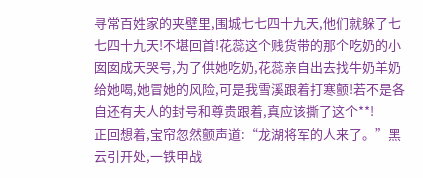寻常百姓家的夹壁里,围城七七四十九天,他们就躲了七七四十九天!不堪回首!花蕊这个贱货带的那个吃奶的小囡囡成天哭号,为了供她吃奶,花蕊亲自出去找牛奶羊奶给她喝,她冒她的风险,可是我雪溪跟着打寒颤!若不是各自还有夫人的封号和尊贵跟着,真应该撕了这个**!
正回想着,宝帘忽然颤声道:“龙湖将军的人来了。”黑云引开处,一铁甲战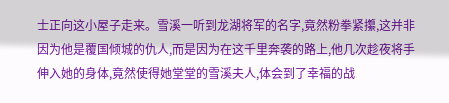士正向这小屋子走来。雪溪一听到龙湖将军的名字,竟然粉拳紧攥,这并非因为他是覆国倾城的仇人,而是因为在这千里奔袭的路上,他几次趁夜将手伸入她的身体,竟然使得她堂堂的雪溪夫人,体会到了幸福的战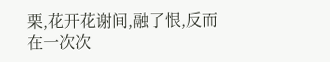栗,花开花谢间,融了恨,反而在一次次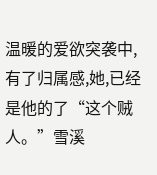温暖的爱欲突袭中,有了归属感,她,已经是他的了“这个贼人。”雪溪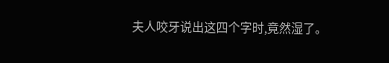夫人咬牙说出这四个字时,竟然湿了。